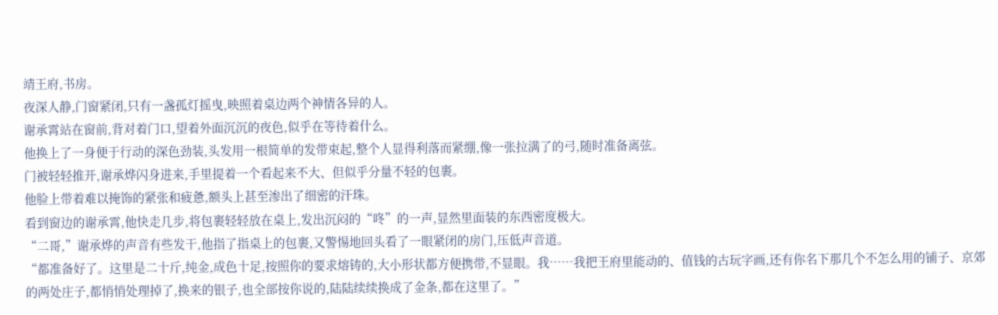靖王府,书房。
夜深人静,门窗紧闭,只有一盏孤灯摇曳,映照着桌边两个神情各异的人。
谢承霄站在窗前,背对着门口,望着外面沉沉的夜色,似乎在等待着什么。
他换上了一身便于行动的深色劲装,头发用一根简单的发带束起,整个人显得利落而紧绷,像一张拉满了的弓,随时准备离弦。
门被轻轻推开,谢承烨闪身进来,手里提着一个看起来不大、但似乎分量不轻的包裹。
他脸上带着难以掩饰的紧张和疲惫,额头上甚至渗出了细密的汗珠。
看到窗边的谢承霄,他快走几步,将包裹轻轻放在桌上,发出沉闷的“咚”的一声,显然里面装的东西密度极大。
“二哥,”谢承烨的声音有些发干,他指了指桌上的包裹,又警惕地回头看了一眼紧闭的房门,压低声音道。
“都准备好了。这里是二十斤,纯金,成色十足,按照你的要求熔铸的,大小形状都方便携带,不显眼。我……我把王府里能动的、值钱的古玩字画,还有你名下那几个不怎么用的铺子、京郊的两处庄子,都悄悄处理掉了,换来的银子,也全部按你说的,陆陆续续换成了金条,都在这里了。”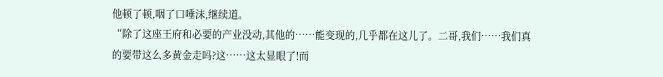他顿了顿,咽了口唾沫,继续道。
“除了这座王府和必要的产业没动,其他的……能变现的,几乎都在这儿了。二哥,我们……我们真的要带这么多黄金走吗?这……这太显眼了!而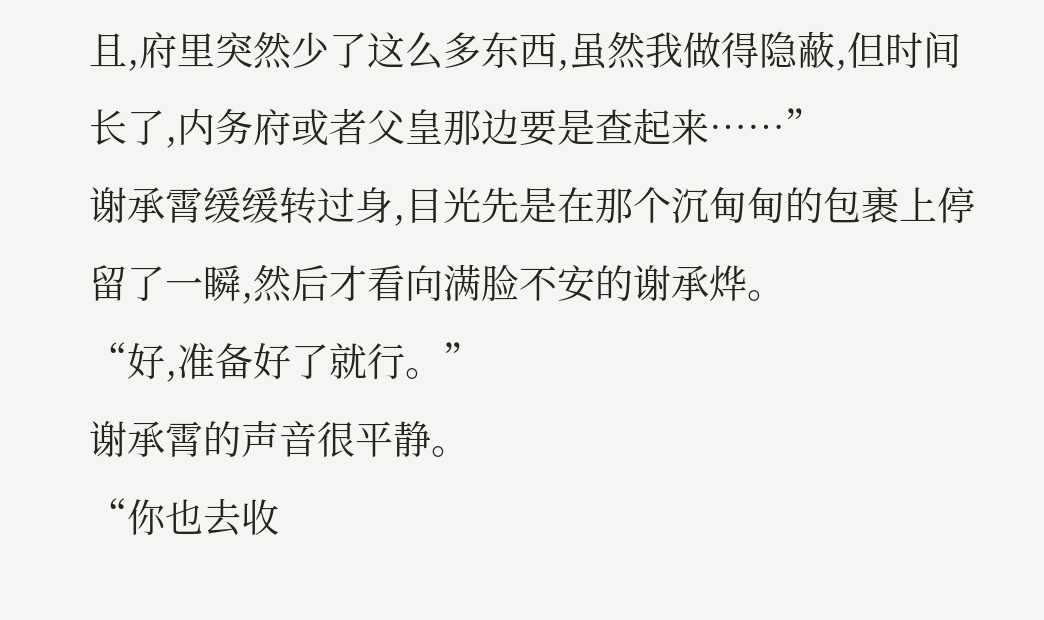且,府里突然少了这么多东西,虽然我做得隐蔽,但时间长了,内务府或者父皇那边要是查起来……”
谢承霄缓缓转过身,目光先是在那个沉甸甸的包裹上停留了一瞬,然后才看向满脸不安的谢承烨。
“好,准备好了就行。”
谢承霄的声音很平静。
“你也去收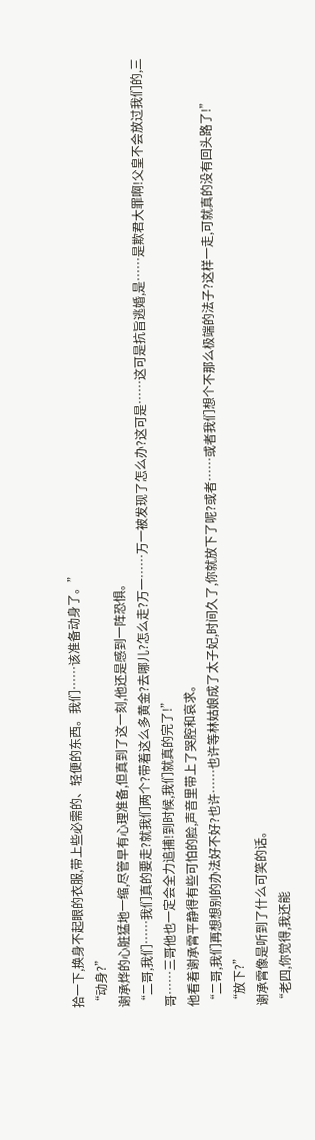拾一下,换身不起眼的衣服,带上些必需的、轻便的东西。我们……该准备动身了。”
“动身?”
谢承烨的心脏猛地一缩,尽管早有心理准备,但真到了这一刻,他还是感到一阵恐惧。
“二哥,我们……我们真的要走?就我们两个?带着这么多黄金?去哪儿?怎么走?万一……万一被发现了怎么办?这可是……这可是抗旨逃婚,是……是欺君大罪啊!父皇不会放过我们的,三哥……三哥他也一定会全力追捕!到时候,我们就真的完了!”
他看着谢承霄平静得有些可怕的脸,声音里带上了哭腔和哀求。
“二哥,我们再想想别的办法好不好?也许……也许等林姑娘成了太子妃,时间久了,你就放下了呢?或者……或者我们想个不那么极端的法子?这样一走,可就真的没有回头路了!”
“放下?”
谢承霄像是听到了什么可笑的话。
“老四,你觉得,我还能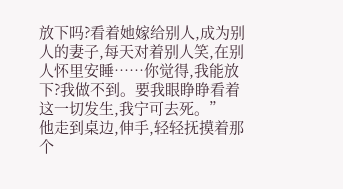放下吗?看着她嫁给别人,成为别人的妻子,每天对着别人笑,在别人怀里安睡……你觉得,我能放下?我做不到。要我眼睁睁看着这一切发生,我宁可去死。”
他走到桌边,伸手,轻轻抚摸着那个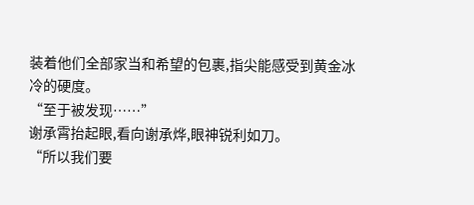装着他们全部家当和希望的包裹,指尖能感受到黄金冰冷的硬度。
“至于被发现……”
谢承霄抬起眼,看向谢承烨,眼神锐利如刀。
“所以我们要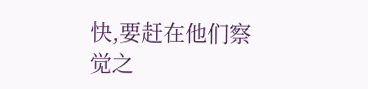快,要赶在他们察觉之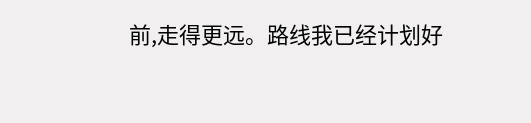前,走得更远。路线我已经计划好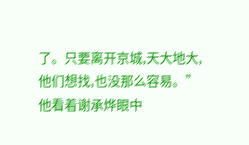了。只要离开京城,天大地大,他们想找,也没那么容易。”
他看着谢承烨眼中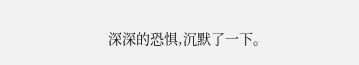深深的恐惧,沉默了一下。